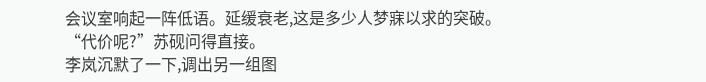会议室响起一阵低语。延缓衰老,这是多少人梦寐以求的突破。
“代价呢?”苏砚问得直接。
李岚沉默了一下,调出另一组图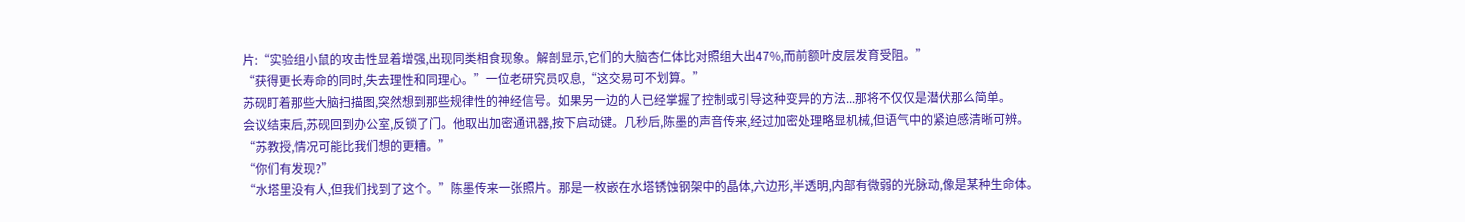片:“实验组小鼠的攻击性显着增强,出现同类相食现象。解剖显示,它们的大脑杏仁体比对照组大出47%,而前额叶皮层发育受阻。”
“获得更长寿命的同时,失去理性和同理心。”一位老研究员叹息,“这交易可不划算。”
苏砚盯着那些大脑扫描图,突然想到那些规律性的神经信号。如果另一边的人已经掌握了控制或引导这种变异的方法...那将不仅仅是潜伏那么简单。
会议结束后,苏砚回到办公室,反锁了门。他取出加密通讯器,按下启动键。几秒后,陈墨的声音传来,经过加密处理略显机械,但语气中的紧迫感清晰可辨。
“苏教授,情况可能比我们想的更糟。”
“你们有发现?”
“水塔里没有人,但我们找到了这个。”陈墨传来一张照片。那是一枚嵌在水塔锈蚀钢架中的晶体,六边形,半透明,内部有微弱的光脉动,像是某种生命体。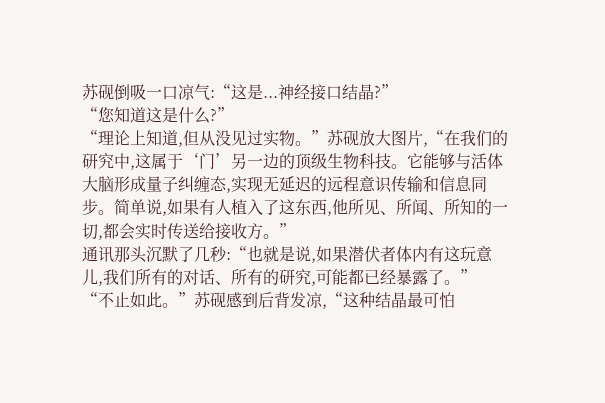苏砚倒吸一口凉气:“这是...神经接口结晶?”
“您知道这是什么?”
“理论上知道,但从没见过实物。”苏砚放大图片,“在我们的研究中,这属于‘门’另一边的顶级生物科技。它能够与活体大脑形成量子纠缠态,实现无延迟的远程意识传输和信息同步。简单说,如果有人植入了这东西,他所见、所闻、所知的一切,都会实时传送给接收方。”
通讯那头沉默了几秒:“也就是说,如果潜伏者体内有这玩意儿,我们所有的对话、所有的研究,可能都已经暴露了。”
“不止如此。”苏砚感到后背发凉,“这种结晶最可怕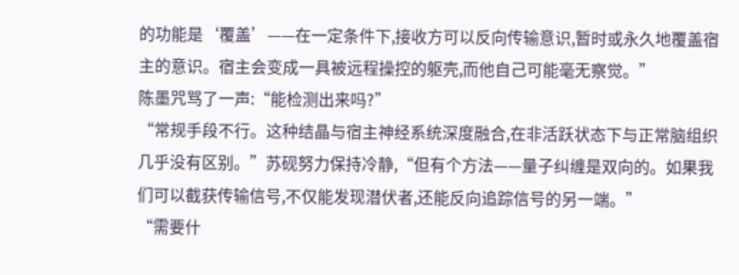的功能是‘覆盖’——在一定条件下,接收方可以反向传输意识,暂时或永久地覆盖宿主的意识。宿主会变成一具被远程操控的躯壳,而他自己可能毫无察觉。”
陈墨咒骂了一声:“能检测出来吗?”
“常规手段不行。这种结晶与宿主神经系统深度融合,在非活跃状态下与正常脑组织几乎没有区别。”苏砚努力保持冷静,“但有个方法——量子纠缠是双向的。如果我们可以截获传输信号,不仅能发现潜伏者,还能反向追踪信号的另一端。”
“需要什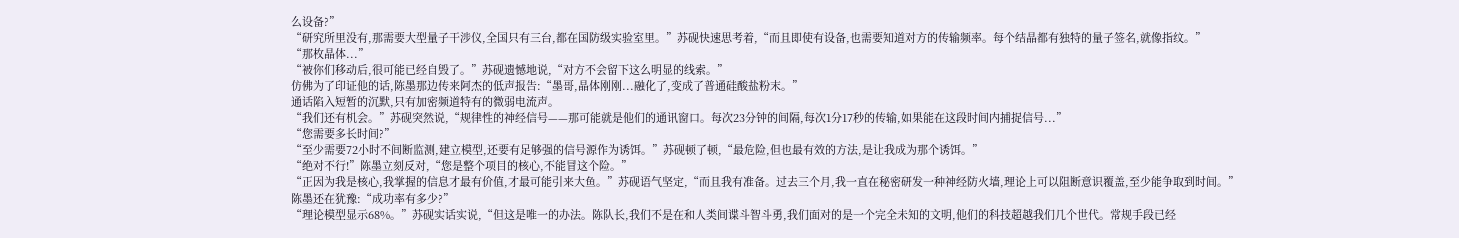么设备?”
“研究所里没有,那需要大型量子干涉仪,全国只有三台,都在国防级实验室里。”苏砚快速思考着,“而且即使有设备,也需要知道对方的传输频率。每个结晶都有独特的量子签名,就像指纹。”
“那枚晶体...”
“被你们移动后,很可能已经自毁了。”苏砚遗憾地说,“对方不会留下这么明显的线索。”
仿佛为了印证他的话,陈墨那边传来阿杰的低声报告:“墨哥,晶体刚刚...融化了,变成了普通硅酸盐粉末。”
通话陷入短暂的沉默,只有加密频道特有的微弱电流声。
“我们还有机会。”苏砚突然说,“规律性的神经信号——那可能就是他们的通讯窗口。每次23分钟的间隔,每次1分17秒的传输,如果能在这段时间内捕捉信号...”
“您需要多长时间?”
“至少需要72小时不间断监测,建立模型,还要有足够强的信号源作为诱饵。”苏砚顿了顿,“最危险,但也最有效的方法,是让我成为那个诱饵。”
“绝对不行!”陈墨立刻反对,“您是整个项目的核心,不能冒这个险。”
“正因为我是核心,我掌握的信息才最有价值,才最可能引来大鱼。”苏砚语气坚定,“而且我有准备。过去三个月,我一直在秘密研发一种神经防火墙,理论上可以阻断意识覆盖,至少能争取到时间。”
陈墨还在犹豫:“成功率有多少?”
“理论模型显示68%。”苏砚实话实说,“但这是唯一的办法。陈队长,我们不是在和人类间谍斗智斗勇,我们面对的是一个完全未知的文明,他们的科技超越我们几个世代。常规手段已经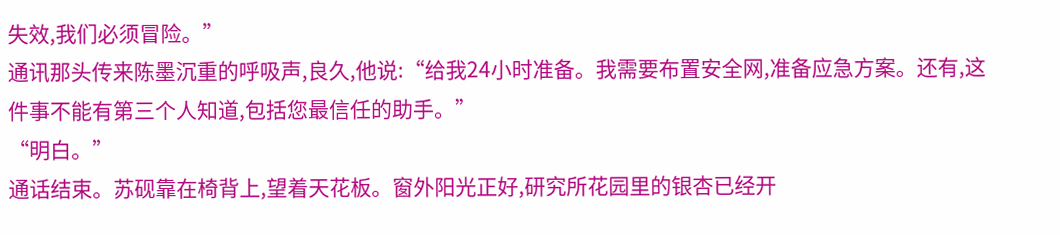失效,我们必须冒险。”
通讯那头传来陈墨沉重的呼吸声,良久,他说:“给我24小时准备。我需要布置安全网,准备应急方案。还有,这件事不能有第三个人知道,包括您最信任的助手。”
“明白。”
通话结束。苏砚靠在椅背上,望着天花板。窗外阳光正好,研究所花园里的银杏已经开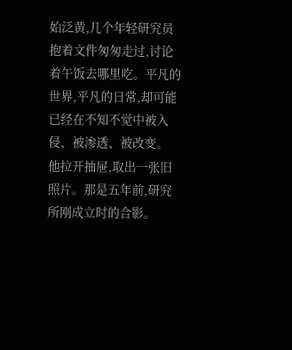始泛黄,几个年轻研究员抱着文件匆匆走过,讨论着午饭去哪里吃。平凡的世界,平凡的日常,却可能已经在不知不觉中被入侵、被渗透、被改变。
他拉开抽屉,取出一张旧照片。那是五年前,研究所刚成立时的合影。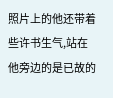照片上的他还带着些许书生气,站在他旁边的是已故的